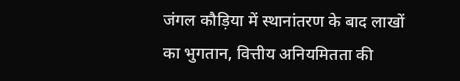जंगल कौड़िया में स्थानांतरण के बाद लाखों का भुगतान, वित्तीय अनियमितता की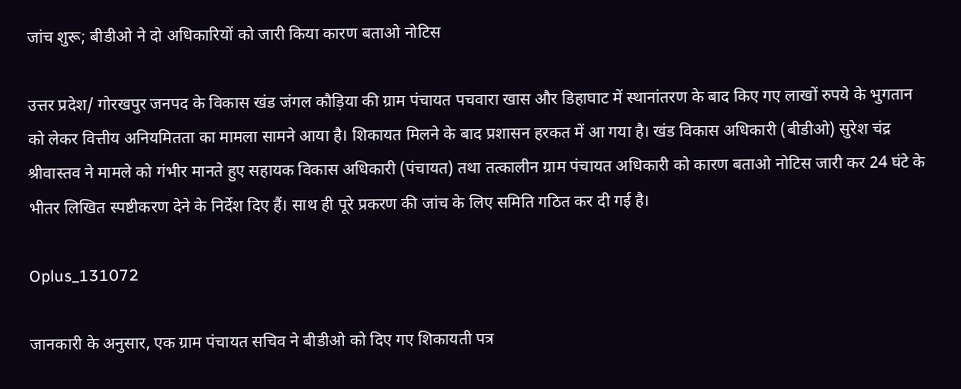जांच शुरू; बीडीओ ने दो अधिकारियों को जारी किया कारण बताओ नोटिस

उत्तर प्रदेश/ गोरखपुर जनपद के विकास खंड जंगल कौड़िया की ग्राम पंचायत पचवारा खास और डिहाघाट में स्थानांतरण के बाद किए गए लाखों रुपये के भुगतान को लेकर वित्तीय अनियमितता का मामला सामने आया है। शिकायत मिलने के बाद प्रशासन हरकत में आ गया है। खंड विकास अधिकारी (बीडीओ) सुरेश चंद्र श्रीवास्तव ने मामले को गंभीर मानते हुए सहायक विकास अधिकारी (पंचायत) तथा तत्कालीन ग्राम पंचायत अधिकारी को कारण बताओ नोटिस जारी कर 24 घंटे के भीतर लिखित स्पष्टीकरण देने के निर्देश दिए हैं। साथ ही पूरे प्रकरण की जांच के लिए समिति गठित कर दी गई है।

Oplus_131072

जानकारी के अनुसार, एक ग्राम पंचायत सचिव ने बीडीओ को दिए गए शिकायती पत्र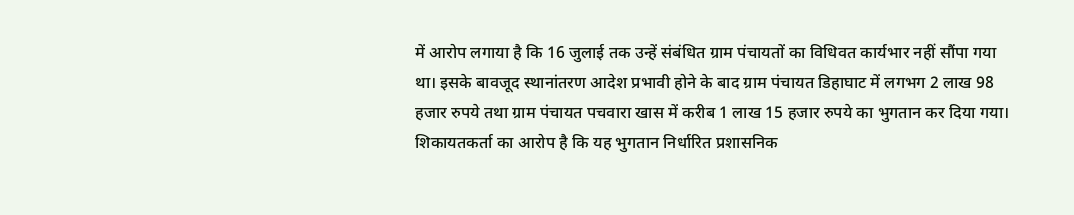में आरोप लगाया है कि 16 जुलाई तक उन्हें संबंधित ग्राम पंचायतों का विधिवत कार्यभार नहीं सौंपा गया था। इसके बावजूद स्थानांतरण आदेश प्रभावी होने के बाद ग्राम पंचायत डिहाघाट में लगभग 2 लाख 98 हजार रुपये तथा ग्राम पंचायत पचवारा खास में करीब 1 लाख 15 हजार रुपये का भुगतान कर दिया गया। शिकायतकर्ता का आरोप है कि यह भुगतान निर्धारित प्रशासनिक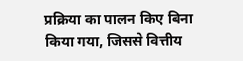प्रक्रिया का पालन किए बिना किया गया, जिससे वित्तीय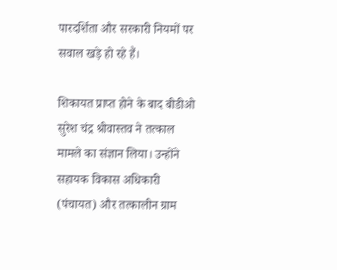पारदर्शिता और सरकारी नियमों पर सवाल खड़े हो रहे हैं।

शिकायत प्राप्त होने के बाद बीडीओ सुरेश चंद्र श्रीवास्तव ने तत्काल मामले का संज्ञान लिया। उन्होंने सहायक विकास अधिकारी (पंचायत) और तत्कालीन ग्राम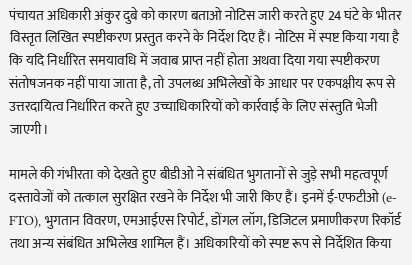पंचायत अधिकारी अंकुर दुबे को कारण बताओ नोटिस जारी करते हुए 24 घंटे के भीतर विस्तृत लिखित स्पष्टीकरण प्रस्तुत करने के निर्देश दिए हैं। नोटिस में स्पष्ट किया गया है कि यदि निर्धारित समयावधि में जवाब प्राप्त नहीं होता अथवा दिया गया स्पष्टीकरण संतोषजनक नहीं पाया जाता है, तो उपलब्ध अभिलेखों के आधार पर एकपक्षीय रूप से उत्तरदायित्व निर्धारित करते हुए उच्चाधिकारियों को कार्रवाई के लिए संस्तुति भेजी जाएगी।

मामले की गंभीरता को देखते हुए बीडीओ ने संबंधित भुगतानों से जुड़े सभी महत्वपूर्ण दस्तावेजों को तत्काल सुरक्षित रखने के निर्देश भी जारी किए हैं। इनमें ई-एफटीओ (e-FTO), भुगतान विवरण, एमआईएस रिपोर्ट, डोंगल लॉग, डिजिटल प्रमाणीकरण रिकॉर्ड तथा अन्य संबंधित अभिलेख शामिल हैं। अधिकारियों को स्पष्ट रूप से निर्देशित किया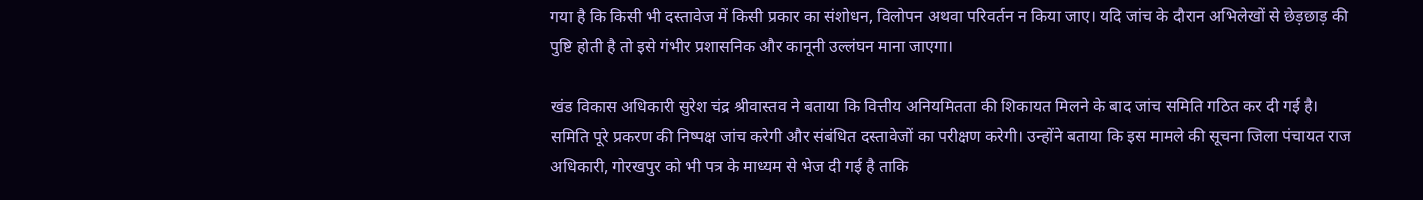गया है कि किसी भी दस्तावेज में किसी प्रकार का संशोधन, विलोपन अथवा परिवर्तन न किया जाए। यदि जांच के दौरान अभिलेखों से छेड़छाड़ की पुष्टि होती है तो इसे गंभीर प्रशासनिक और कानूनी उल्लंघन माना जाएगा।

खंड विकास अधिकारी सुरेश चंद्र श्रीवास्तव ने बताया कि वित्तीय अनियमितता की शिकायत मिलने के बाद जांच समिति गठित कर दी गई है। समिति पूरे प्रकरण की निष्पक्ष जांच करेगी और संबंधित दस्तावेजों का परीक्षण करेगी। उन्होंने बताया कि इस मामले की सूचना जिला पंचायत राज अधिकारी, गोरखपुर को भी पत्र के माध्यम से भेज दी गई है ताकि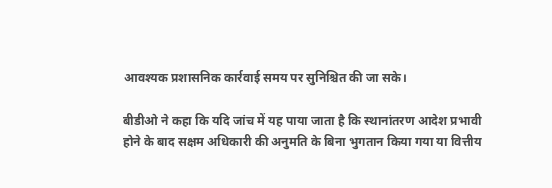आवश्यक प्रशासनिक कार्रवाई समय पर सुनिश्चित की जा सके।

बीडीओ ने कहा कि यदि जांच में यह पाया जाता है कि स्थानांतरण आदेश प्रभावी होने के बाद सक्षम अधिकारी की अनुमति के बिना भुगतान किया गया या वित्तीय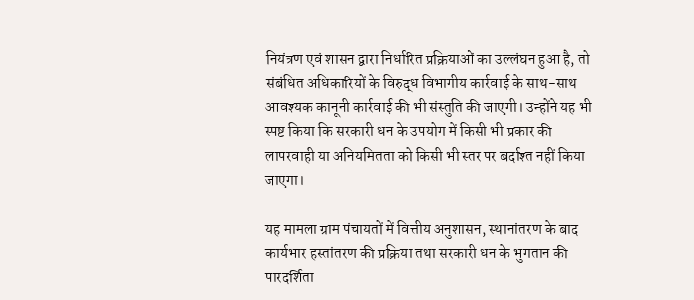नियंत्रण एवं शासन द्वारा निर्धारित प्रक्रियाओं का उल्लंघन हुआ है, तो संबंधित अधिकारियों के विरुद्ध विभागीय कार्रवाई के साथ-साथ आवश्यक कानूनी कार्रवाई की भी संस्तुति की जाएगी। उन्होंने यह भी स्पष्ट किया कि सरकारी धन के उपयोग में किसी भी प्रकार की लापरवाही या अनियमितता को किसी भी स्तर पर बर्दाश्त नहीं किया जाएगा।

यह मामला ग्राम पंचायतों में वित्तीय अनुशासन, स्थानांतरण के बाद कार्यभार हस्तांतरण की प्रक्रिया तथा सरकारी धन के भुगतान की पारदर्शिता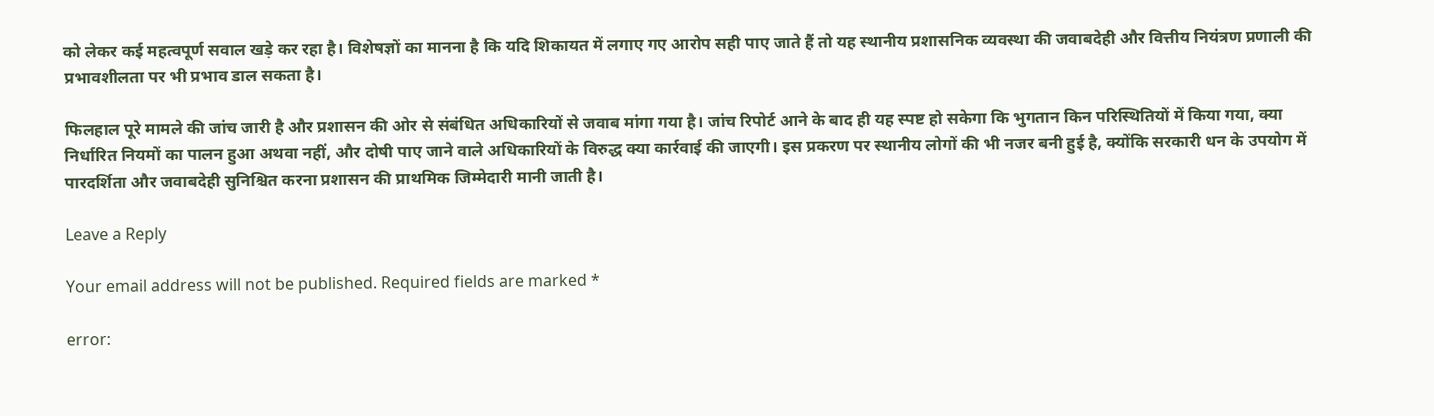को लेकर कई महत्वपूर्ण सवाल खड़े कर रहा है। विशेषज्ञों का मानना है कि यदि शिकायत में लगाए गए आरोप सही पाए जाते हैं तो यह स्थानीय प्रशासनिक व्यवस्था की जवाबदेही और वित्तीय नियंत्रण प्रणाली की प्रभावशीलता पर भी प्रभाव डाल सकता है।

फिलहाल पूरे मामले की जांच जारी है और प्रशासन की ओर से संबंधित अधिकारियों से जवाब मांगा गया है। जांच रिपोर्ट आने के बाद ही यह स्पष्ट हो सकेगा कि भुगतान किन परिस्थितियों में किया गया, क्या निर्धारित नियमों का पालन हुआ अथवा नहीं, और दोषी पाए जाने वाले अधिकारियों के विरुद्ध क्या कार्रवाई की जाएगी। इस प्रकरण पर स्थानीय लोगों की भी नजर बनी हुई है, क्योंकि सरकारी धन के उपयोग में पारदर्शिता और जवाबदेही सुनिश्चित करना प्रशासन की प्राथमिक जिम्मेदारी मानी जाती है।

Leave a Reply

Your email address will not be published. Required fields are marked *

error: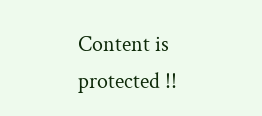Content is protected !!